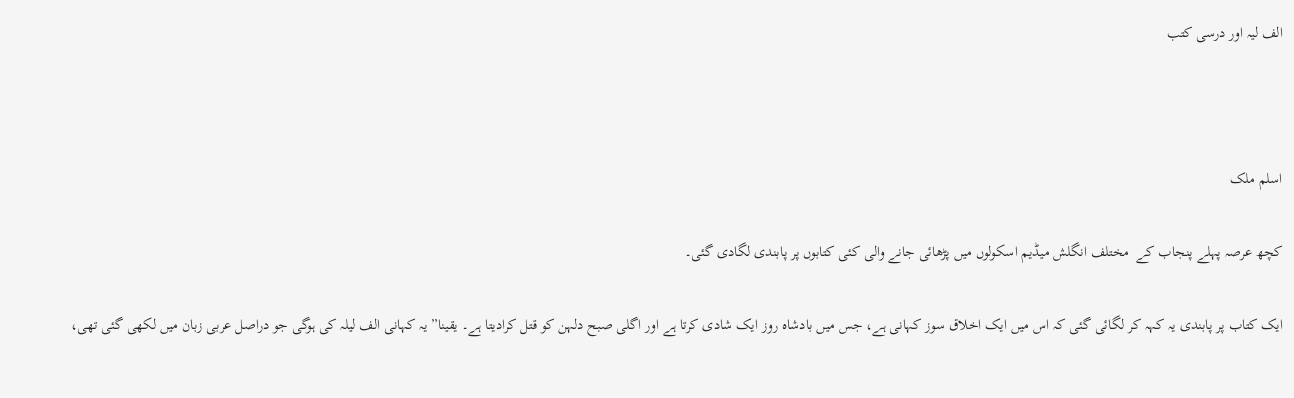الف لیہ اور درسی کتب



اسلم ملک

کچھ عرصہ پہلے پنجاب کے  مختلف انگلش میڈیم اسکولوں میں پڑھائی جانے والی کئی کتابوں پر پابندی لگادی گئی۔

ایک کتاب پر پابندی یہ کہہ کر لگائی گئی کہ اس میں ایک اخلاق سوز کہانی ہے، جس میں بادشاہ روز ایک شادی کرتا ہے اور اگلی صبح دلہن کو قتل کرادیتا ہے۔ یقینا” یہ کہانی الف لیلہ کی ہوگی جو دراصل عربی زبان میں لکھی گئی تھی،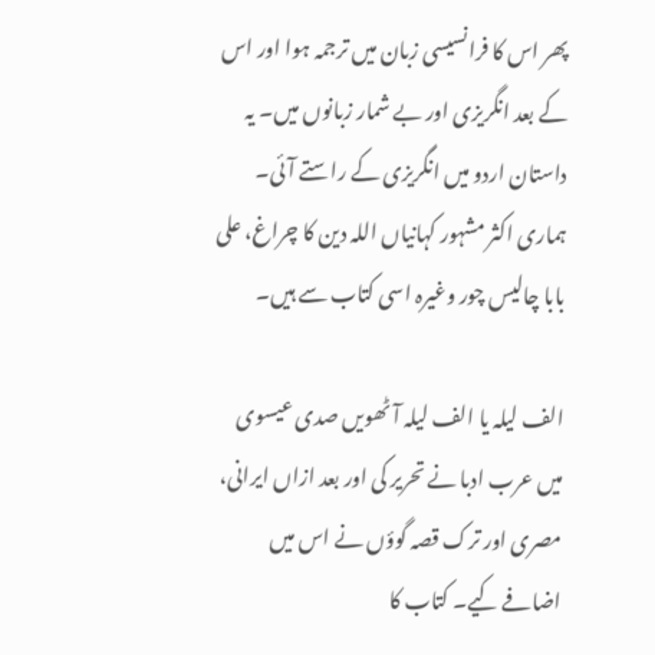پھر اس کا فرانسیسی زبان میں ترجمہ ہوا اور اس کے بعد انگریزی اور بے شمار زبانوں میں۔ یہ داستان اردو میں انگریزی کے راستے آئی۔ ہماری اکثر مشہور کہانیاں اللہ دین کا چراغ، علی بابا چالیس چور وغیرہ اسی کتاب سے ہیں۔

الف لیلہ یا الف لیلہ آٹھویں صدی عیسوی میں عرب ادبا نے تحریر کی اور بعد ازاں ایرانی، مصری اور ترک قصہ گوؤں نے اس میں اضافے کیے۔ کتاب کا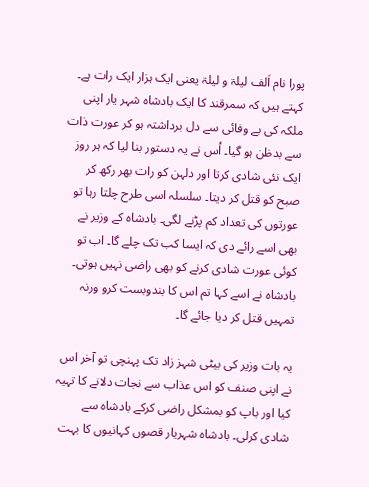پورا نام اَلف لیلۃ و لیلۃ یعنی ایک ہزار ایک رات ہے۔ کہتے ہیں کہ سمرقند کا ایک بادشاہ شہر یار اپنی ملکہ کی بے وفائی سے دل برداشتہ ہو کر عورت ذات سے بدظن ہو گیا۔ اُس نے یہ دستور بنا لیا کہ ہر روز ایک نئی شادی کرتا اور دلہن کو رات بھر رکھ کر صبح کو قتل کر دیتا۔ سلسلہ اسی طرح چلتا رہا تو عورتوں کی تعداد کم پڑنے لگی۔ بادشاہ کے وزیر نے بھی اسے رائے دی کہ ایسا کب تک چلے گا۔ اب تو کوئی عورت شادی کرنے کو بھی راضی نہیں ہوتی۔ بادشاہ نے اسے کہا تم اس کا بندوبست کرو ورنہ تمہیں قتل کر دیا جائے گا۔

یہ بات وزیر کی بیٹی شہز زاد تک پہنچی تو آخر اس نے اپنی صنف کو اس عذاب سے نجات دلانے کا تہیہ کیا اور باپ کو بمشکل راضی کرکے بادشاہ سے شادی کرلی۔ بادشاہ شہریار قصوں کہانیوں کا بہت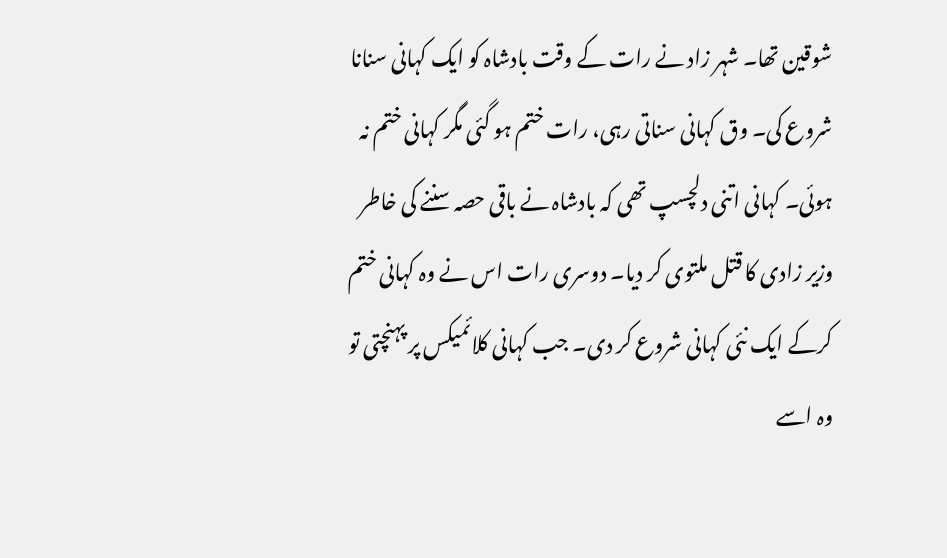شوقین تھا۔ شہر زاد نے رات کے وقت بادشاہ کو ایک کہانی سنانا شروع کی۔ وق کہانی سناتی رہی، رات ختم ہو گئی مگر کہانی ختم نہ ہوئی۔ کہانی اتنی دلچسپ تھی کہ بادشاہ نے باقی حصہ سننے کی خاطر وزیر زادی کا قتل ملتوی کر دیا۔ دوسری رات اس نے وہ کہانی ختم کرکے ایک نئی کہانی شروع کر دی۔ جب کہانی کلائمیکس پر پہنچتی تو وہ اسے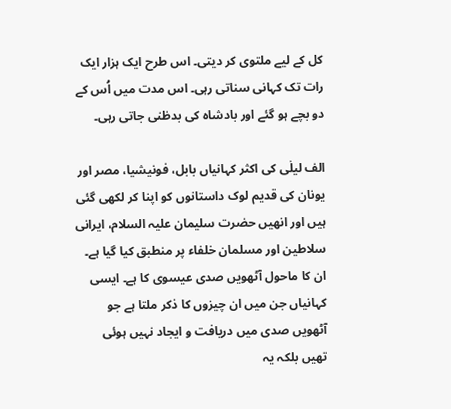کل کے لیے ملتوی کر دیتی۔ اس طرح ایک ہزار ایک رات تک کہانی سناتی رہی۔ اس مدت میں اُس کے دو بچے ہو گئے اور بادشاہ کی بدظنی جاتی رہی۔

الف لیلٰی کی اکثر کہانیاں بابل، فونیشیا، مصر اور یونان کی قدیم لوک داستانوں کو اپنا کر لکھی گئی ہیں اور انھیں حضرت سلیمان علیہ السلام، ایرانی سلاطین اور مسلمان خلفاء پر منطبق کیا گیا ہے۔ ان کا ماحول آٹھویں صدی عیسوی کا ہے۔ ایسی کہانیاں جن میں ان چیزوں کا ذکر ملتا ہے جو آٹھویں صدی میں دریافت و ایجاد نہیں ہوئی تھیں بلکہ یہ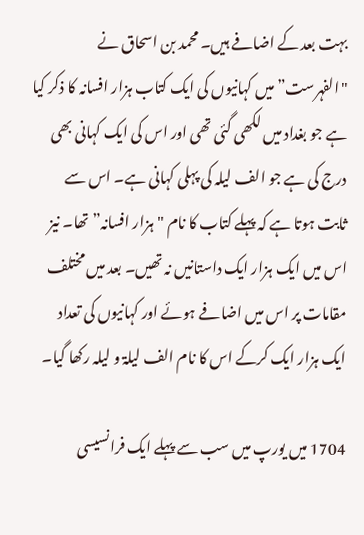بہت بعد کے اضافے ہیں۔ محمد بن اسحاق نے "الفہرست” میں کہانیوں کی ایک کتاب ہزار افسانہ کا ذکر کیا ہے جو بغداد میں لکھی گئی تھی اور اس کی ایک کہانی بھی درج کی ہے جو الف لیلہ کی پہلی کہانی ہے۔ اس سے ثابت ہوتا ہے کہ پہلے کتاب کا نام "ہزار افسانہ” تھا۔ نیز اس میں ایک ہزار ایک داستانیں نہ تھیں۔ بعد میں مختلف مقامات پر اس میں اضافے ہوئے اور کہانیوں کی تعداد ایک ہزار ایک کرکے اس کا نام الف لیلۃ و لیلہ رکھا گیا۔

1704 میں یورپ میں سب سے پہلے ایک فرانسیسی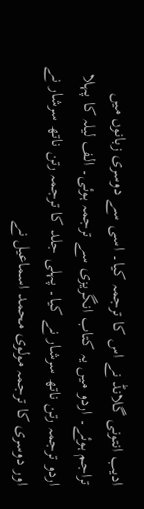ادیب انتونی گلانڈ نے اس کا ترجمہ کیا۔ اسی سے دوسری زبانوں میں تراجم ہوئے۔ اردو میں یہ کتاب انگریزی سے ترجمہ ہوئی۔ الف لیلہ کا پہلا اردو ترجمہ رتن ناتھ سرشار نے کیا۔ پہلی جلد کا ترجمہ رتن ناتھ سرشار نے اور دوسری کا ترجمہ مولوی محمد اسماعیل نے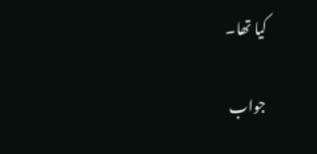کیا تھا۔

جواب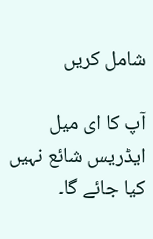شامل کریں

آپ کا ای میل ایڈریس شائع نہیں کیا جائے گا۔